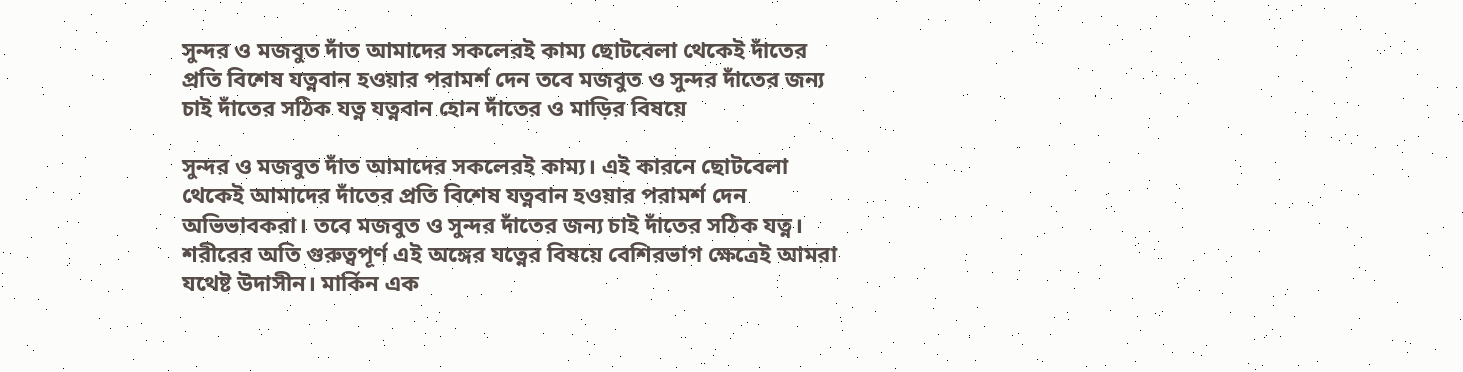সুন্দর ও মজবুত দাঁত আমাদের সকলেরই কাম্য ছোটবেলা থেকেই দাঁতের প্রতি বিশেষ যত্নবান হওয়ার পরামর্শ দেন তবে মজবুত ও সুন্দর দাঁতের জন্য চাই দাঁতের সঠিক যত্ন যত্নবান হোন দাঁতের ও মাড়ির বিষয়ে

সুন্দর ও মজবুত দাঁত আমাদের সকলেরই কাম্য। এই কারনে ছোটবেলা থেকেই আমাদের দাঁতের প্রতি বিশেষ যত্নবান হওয়ার পরামর্শ দেন অভিভাবকরা। তবে মজবুত ও সুন্দর দাঁতের জন্য চাই দাঁতের সঠিক যত্ন। শরীরের অতি গুরুত্বপূর্ণ এই অঙ্গের যত্নের বিষয়ে বেশিরভাগ ক্ষেত্রেই আমরা যথেষ্ট উদাসীন। মার্কিন এক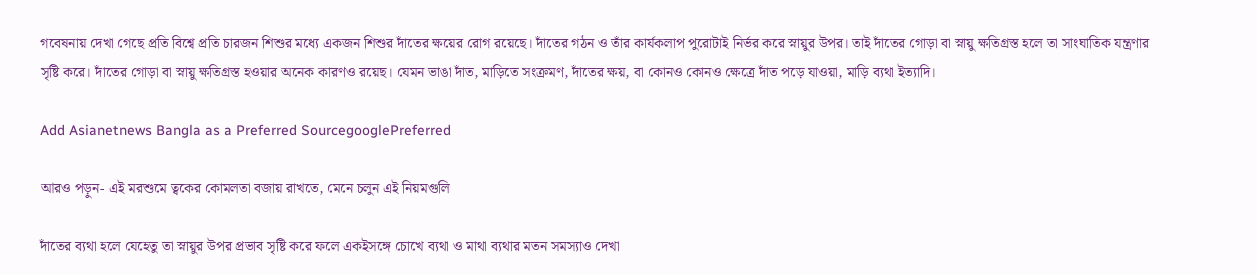গবেষনায় দেখা গেছে প্রতি বিশ্বে প্রতি চারজন শিশুর মধ্যে একজন শিশুর দাঁতের ক্ষয়ের রোগ রয়েছে। দাঁতের গঠন ও তাঁর কার্যকলাপ পুরোটাই নির্ভর করে স্নায়ুর উপর। তাই দাঁতের গোড়া বা স্নায়ু ক্ষতিগ্রস্ত হলে তা সাংঘাতিক যন্ত্রণার সৃষ্টি করে। দাঁতের গোড়া বা স্নায়ু ক্ষতিগ্রস্ত হওয়ার অনেক কারণও রয়েছ। যেমন ভাঙা দাঁত, মাড়িতে সংক্রমণ, দাঁতের ক্ষয়, বা কোনও কোনও ক্ষেত্রে দাঁত পড়ে যাওয়া, মাড়ি ব্যথা ইত্যাদি।

Add Asianetnews Bangla as a Preferred SourcegooglePreferred

আরও পড়ুন- এই মরশুমে ত্বকের কোমলতা বজায় রাখতে, মেনে চলুন এই নিয়মগুলি

দাঁতের ব্যথা হলে যেহেতু তা স্নায়ুর উপর প্রভাব সৃষ্টি করে ফলে একইসঙ্গে চোখে ব্যথা ও মাথা ব্যথার মতন সমস্যাও দেখা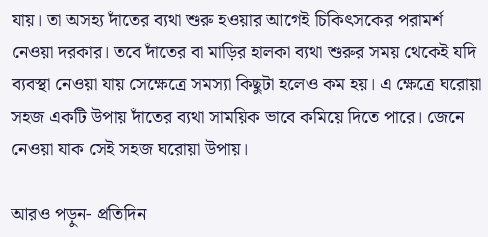যায়। তা অসহ্য দাঁতের ব্যথা শুরু হওয়ার আগেই চিকিৎসকের পরামর্শ নেওয়া দরকার। তবে দাঁতের বা মাড়ির হালকা ব্যথা শুরুর সময় থেকেই যদি ব্যবস্থা নেওয়া যায় সেক্ষেত্রে সমস্যা কিছুটা হলেও কম হয়। এ ক্ষেত্রে ঘরোয়া সহজ একটি উপায় দাঁতের ব্যথা সাময়িক ভাবে কমিয়ে দিতে পারে। জেনে নেওয়া যাক সেই সহজ ঘরোয়া উপায়।

আরও পড়ুন- প্রতিদিন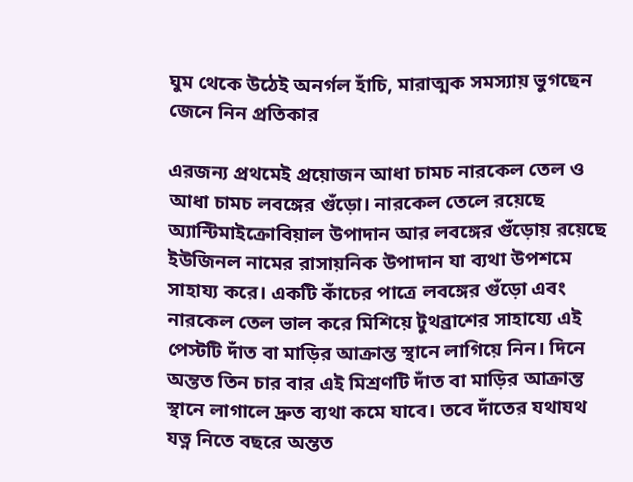ঘুম থেকে উঠেই অনর্গল হাঁচি, মারাত্মক সমস্যায় ভুগছেন জেনে নিন প্রতিকার

এরজন্য প্রথমেই প্রয়োজন আধা চামচ নারকেল তেল ও আধা চামচ লবঙ্গের গুঁড়ো। নারকেল তেলে রয়েছে অ্যান্টিমাইক্রোবিয়াল উপাদান আর লবঙ্গের গুঁড়োয় রয়েছে ইউজিনল নামের রাসায়নিক উপাদান যা ব্যথা উপশমে সাহায্য করে। একটি কাঁচের পাত্রে লবঙ্গের গুঁড়ো এবং নারকেল তেল ভাল করে মিশিয়ে টুথব্রাশের সাহায্যে এই পেস্টটি দাঁত বা মাড়ির আক্রান্ত স্থানে লাগিয়ে নিন। দিনে অন্তত তিন চার বার এই মিশ্রণটি দাঁত বা মাড়ির আক্রান্ত স্থানে লাগালে দ্রুত ব্যথা কমে যাবে। তবে দাঁতের যথাযথ যত্ন নিতে বছরে অন্তত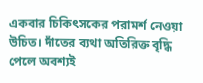একবার চিকিৎসকের পরামর্শ নেওয়া উচিত। দাঁতের ব্যথা অতিরিক্ত বৃদ্ধি পেলে অবশ্যই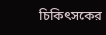চিকিৎসকের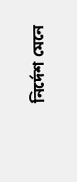নির্দেশ মেনে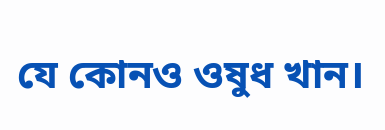যে কোনও ওষুধ খান।